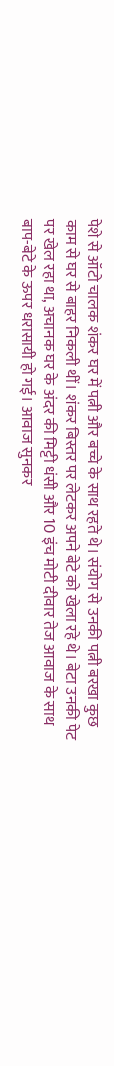पेशे से ऑटो चालक शंकर घर में पत्नी और बच्चे के साथ रहते थे। संयोग से उनकी पत्नी बरखा कुछ काम से घर से बाहर निकली थीं। शंकर बिस्तर पर लेटकर अपने बेटे को खेला रहे थे। बेटा उनकी पेट पर खेल रहा था, अचानक घर के अंदर की मिट्टी धंसी और 10 इंच मोटी दीवार तेज आवाज के साथ बाप-बेटे के ऊपर धरासायी हो गई। आवाज सुनकर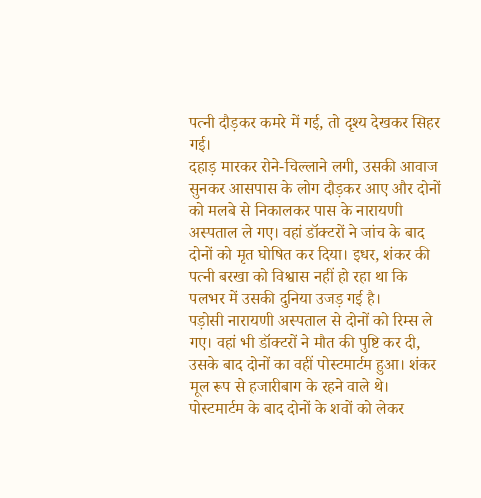पत्नी दौड़कर कमरे में गई, तो दृश्य देखकर सिहर गई।
दहाड़ मारकर रोने-चिल्लाने लगी, उसकी आवाज सुनकर आसपास के लोग दौड़कर आए और दोनों को मलबे से निकालकर पास के नारायणी अस्पताल ले गए। वहां डॉक्टरों ने जांच के बाद दोनों को मृत घोषित कर दिया। इधर, शंकर की पत्नी बरखा को विश्वास नहीं हो रहा था कि पलभर में उसकी दुनिया उजड़ गई है।
पड़ोसी नारायणी अस्पताल से दोनों को रिम्स ले गए। वहां भी डॉक्टरों ने मौत की पुष्टि कर दी, उसके बाद दोनों का वहीं पोस्टमार्टम हुआ। शंकर मूल रूप से हजारीबाग के रहने वाले थे। पोस्टमार्टम के बाद दोनों के शवों को लेकर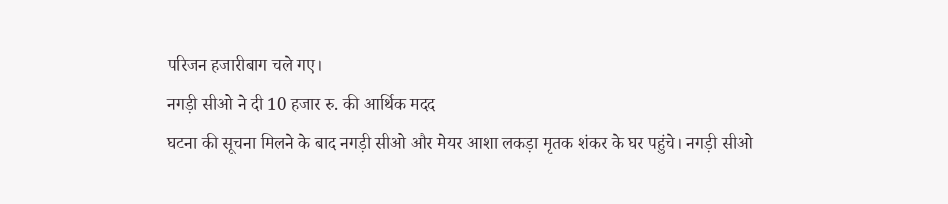परिजन हजारीबाग चले गए।
नगड़ी सीओ ने दी 10 हजार रु. की आर्थिक मदद
घटना की सूचना मिलने के बाद नगड़ी सीओ और मेयर आशा लकड़ा मृतक शंकर के घर पहुंचे। नगड़ी सीओ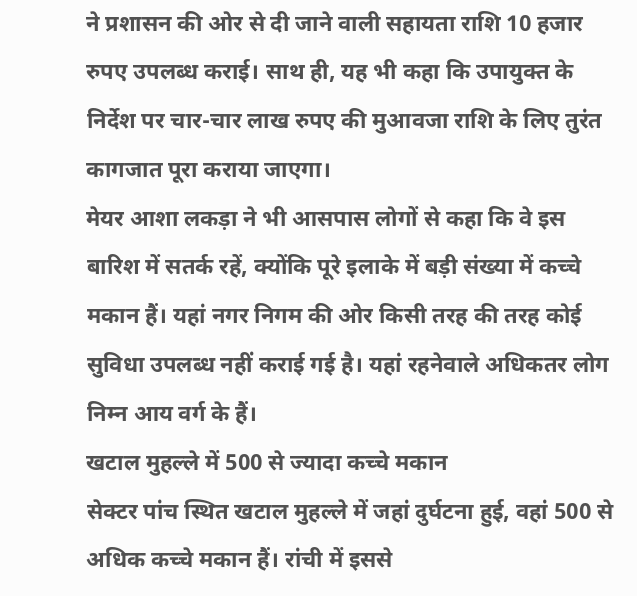ने प्रशासन की ओर से दी जाने वाली सहायता राशि 10 हजार रुपए उपलब्ध कराई। साथ ही, यह भी कहा कि उपायुक्त के निर्देश पर चार-चार लाख रुपए की मुआवजा राशि के लिए तुरंत कागजात पूरा कराया जाएगा।
मेयर आशा लकड़ा ने भी आसपास लोगों से कहा कि वे इस बारिश में सतर्क रहें, क्योंकि पूरे इलाके में बड़ी संख्या में कच्चे मकान हैं। यहां नगर निगम की ओर किसी तरह की तरह कोई सुविधा उपलब्ध नहीं कराई गई है। यहां रहनेवाले अधिकतर लोग निम्न आय वर्ग के हैं।
खटाल मुहल्ले में 500 से ज्यादा कच्चे मकान
सेक्टर पांच स्थित खटाल मुहल्ले में जहां दुर्घटना हुई, वहां 500 से अधिक कच्चे मकान हैं। रांची में इससे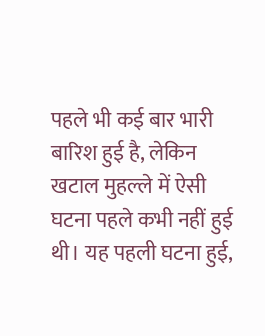पहले भी कई बार भारी बारिश हुई है, लेकिन खटाल मुहल्ले में ऐसी घटना पहले कभी नहीं हुई थी। यह पहली घटना हुई,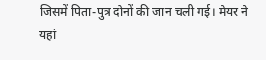जिसमें पिता-पुत्र दोनों की जान चली गई। मेयर ने यहां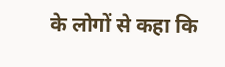के लोगों से कहा कि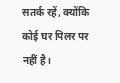सतर्क रहें, क्योंकि कोई घर पिलर पर नहीं है।